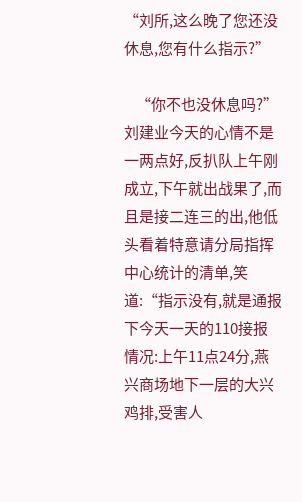“刘所,这么晚了您还没休息,您有什么指示?”

    “你不也没休息吗?”刘建业今天的心情不是一两点好,反扒队上午刚成立,下午就出战果了,而且是接二连三的出,他低头看着特意请分局指挥中心统计的清单,笑道:“指示没有,就是通报下今天一天的110接报情况:上午11点24分,燕兴商场地下一层的大兴鸡排,受害人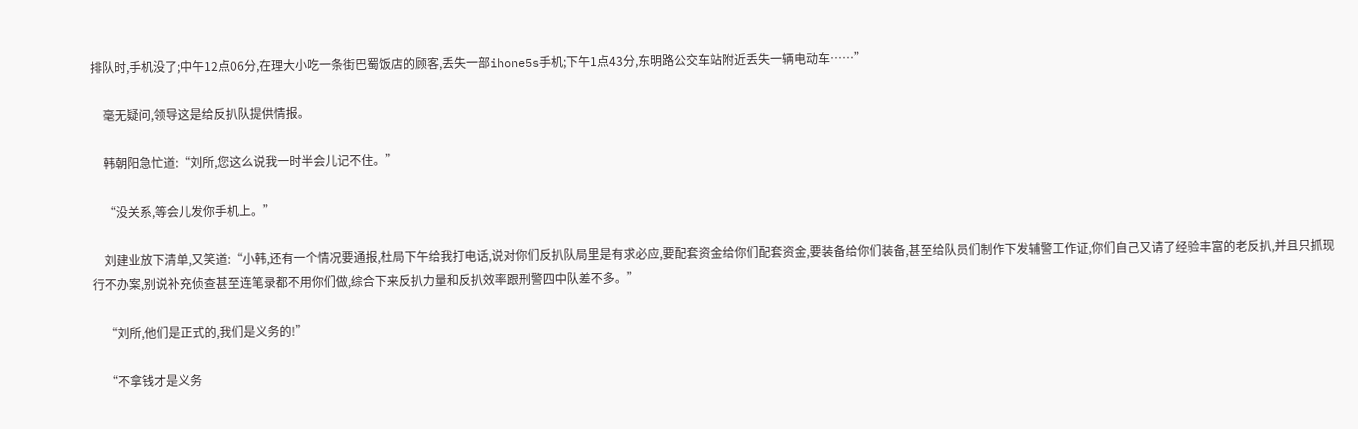排队时,手机没了;中午12点06分,在理大小吃一条街巴蜀饭店的顾客,丢失一部ihone5s手机;下午1点43分,东明路公交车站附近丢失一辆电动车……”

    毫无疑问,领导这是给反扒队提供情报。

    韩朝阳急忙道:“刘所,您这么说我一时半会儿记不住。”

    “没关系,等会儿发你手机上。”

    刘建业放下清单,又笑道:“小韩,还有一个情况要通报,杜局下午给我打电话,说对你们反扒队局里是有求必应,要配套资金给你们配套资金,要装备给你们装备,甚至给队员们制作下发辅警工作证,你们自己又请了经验丰富的老反扒,并且只抓现行不办案,别说补充侦查甚至连笔录都不用你们做,综合下来反扒力量和反扒效率跟刑警四中队差不多。”

    “刘所,他们是正式的,我们是义务的!”

    “不拿钱才是义务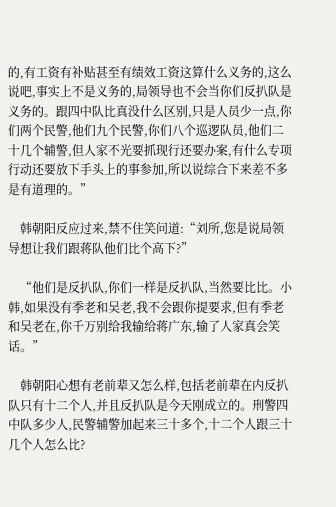的,有工资有补贴甚至有绩效工资这算什么义务的,这么说吧,事实上不是义务的,局领导也不会当你们反扒队是义务的。跟四中队比真没什么区别,只是人员少一点,你们两个民警,他们九个民警,你们八个巡逻队员,他们二十几个辅警,但人家不光要抓现行还要办案,有什么专项行动还要放下手头上的事参加,所以说综合下来差不多是有道理的。”

    韩朝阳反应过来,禁不住笑问道:“刘所,您是说局领导想让我们跟蒋队他们比个高下?”

    “他们是反扒队,你们一样是反扒队,当然要比比。小韩,如果没有季老和吴老,我不会跟你提要求,但有季老和吴老在,你千万别给我输给蒋广东,输了人家真会笑话。”

    韩朝阳心想有老前辈又怎么样,包括老前辈在内反扒队只有十二个人,并且反扒队是今天刚成立的。刑警四中队多少人,民警辅警加起来三十多个,十二个人跟三十几个人怎么比?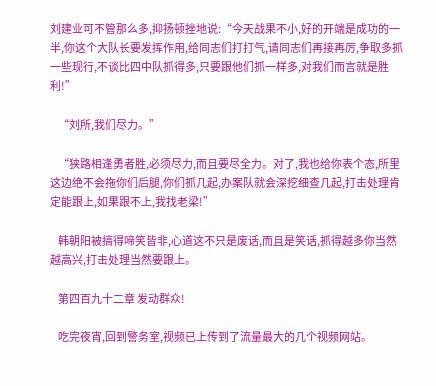刘建业可不管那么多,抑扬顿挫地说:“今天战果不小,好的开端是成功的一半,你这个大队长要发挥作用,给同志们打打气,请同志们再接再厉,争取多抓一些现行,不谈比四中队抓得多,只要跟他们抓一样多,对我们而言就是胜利!”

    “刘所,我们尽力。”

    “狭路相逢勇者胜,必须尽力,而且要尽全力。对了,我也给你表个态,所里这边绝不会拖你们后腿,你们抓几起,办案队就会深挖细查几起,打击处理肯定能跟上,如果跟不上,我找老梁!”

    韩朝阳被搞得啼笑皆非,心道这不只是废话,而且是笑话,抓得越多你当然越高兴,打击处理当然要跟上。

    第四百九十二章 发动群众!

    吃完夜宵,回到警务室,视频已上传到了流量最大的几个视频网站。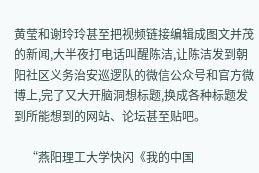黄莹和谢玲玲甚至把视频链接编辑成图文并茂的新闻,大半夜打电话叫醒陈洁,让陈洁发到朝阳社区义务治安巡逻队的微信公众号和官方微博上,完了又大开脑洞想标题,换成各种标题发到所能想到的网站、论坛甚至贴吧。

    “燕阳理工大学快闪《我的中国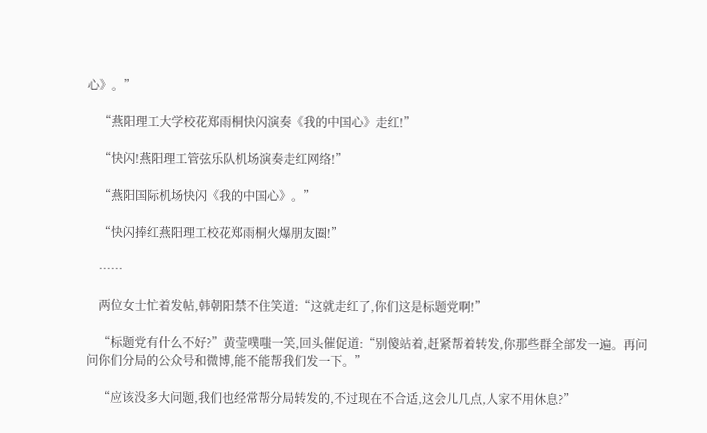心》。”

    “燕阳理工大学校花郑雨桐快闪演奏《我的中国心》走红!”

    “快闪!燕阳理工管弦乐队机场演奏走红网络!”

    “燕阳国际机场快闪《我的中国心》。”

    “快闪捧红燕阳理工校花郑雨桐火爆朋友圈!”

    ……

    两位女士忙着发帖,韩朝阳禁不住笑道:“这就走红了,你们这是标题党啊!”

    “标题党有什么不好?”黄莹噗嗤一笑,回头催促道:“别傻站着,赶紧帮着转发,你那些群全部发一遍。再问问你们分局的公众号和微博,能不能帮我们发一下。”

    “应该没多大问题,我们也经常帮分局转发的,不过现在不合适,这会儿几点,人家不用休息?”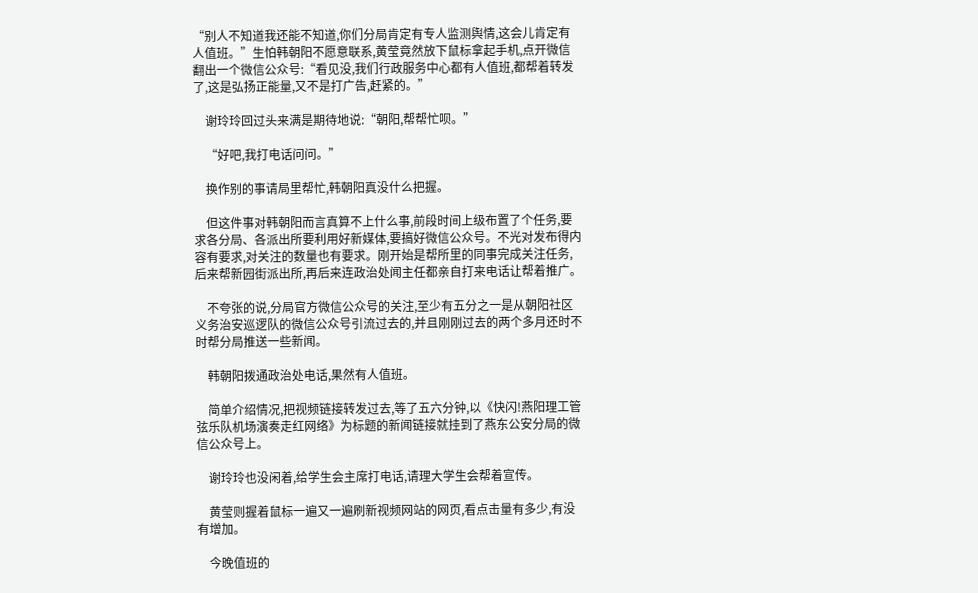“别人不知道我还能不知道,你们分局肯定有专人监测舆情,这会儿肯定有人值班。”生怕韩朝阳不愿意联系,黄莹竟然放下鼠标拿起手机,点开微信翻出一个微信公众号:“看见没,我们行政服务中心都有人值班,都帮着转发了,这是弘扬正能量,又不是打广告,赶紧的。”

    谢玲玲回过头来满是期待地说:“朝阳,帮帮忙呗。”

    “好吧,我打电话问问。”

    换作别的事请局里帮忙,韩朝阳真没什么把握。

    但这件事对韩朝阳而言真算不上什么事,前段时间上级布置了个任务,要求各分局、各派出所要利用好新媒体,要搞好微信公众号。不光对发布得内容有要求,对关注的数量也有要求。刚开始是帮所里的同事完成关注任务,后来帮新园街派出所,再后来连政治处闻主任都亲自打来电话让帮着推广。

    不夸张的说,分局官方微信公众号的关注,至少有五分之一是从朝阳社区义务治安巡逻队的微信公众号引流过去的,并且刚刚过去的两个多月还时不时帮分局推送一些新闻。

    韩朝阳拨通政治处电话,果然有人值班。

    简单介绍情况,把视频链接转发过去,等了五六分钟,以《快闪!燕阳理工管弦乐队机场演奏走红网络》为标题的新闻链接就挂到了燕东公安分局的微信公众号上。

    谢玲玲也没闲着,给学生会主席打电话,请理大学生会帮着宣传。

    黄莹则握着鼠标一遍又一遍刷新视频网站的网页,看点击量有多少,有没有增加。

    今晚值班的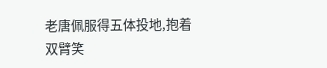老唐佩服得五体投地,抱着双臂笑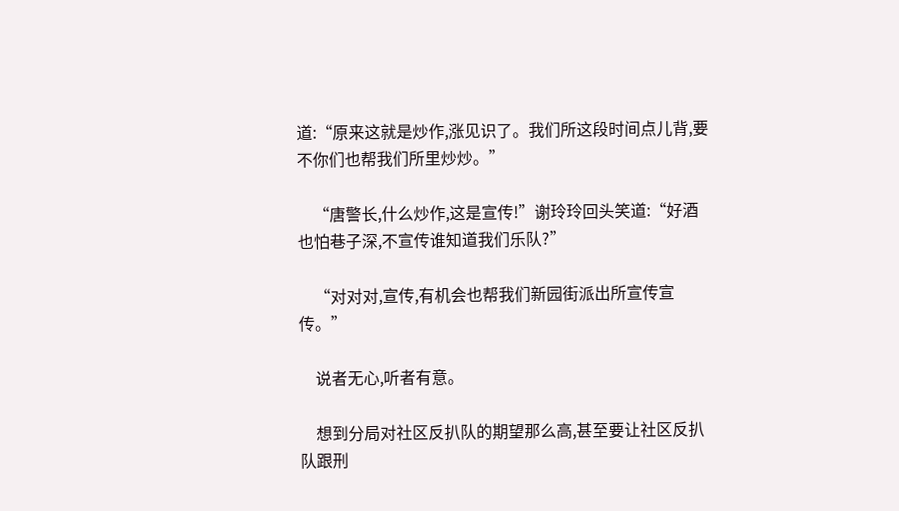道:“原来这就是炒作,涨见识了。我们所这段时间点儿背,要不你们也帮我们所里炒炒。”

    “唐警长,什么炒作,这是宣传!”谢玲玲回头笑道:“好酒也怕巷子深,不宣传谁知道我们乐队?”

    “对对对,宣传,有机会也帮我们新园街派出所宣传宣传。”

    说者无心,听者有意。

    想到分局对社区反扒队的期望那么高,甚至要让社区反扒队跟刑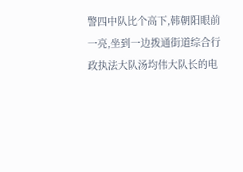警四中队比个高下,韩朝阳眼前一亮,坐到一边拨通街道综合行政执法大队汤均伟大队长的电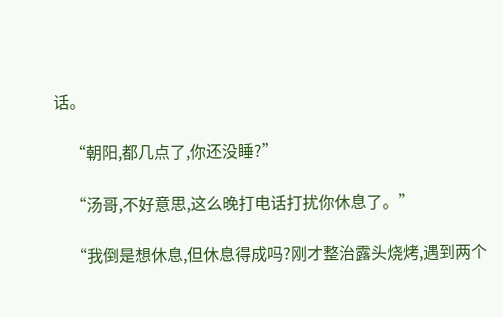话。

    “朝阳,都几点了,你还没睡?”

    “汤哥,不好意思,这么晚打电话打扰你休息了。”

    “我倒是想休息,但休息得成吗?刚才整治露头烧烤,遇到两个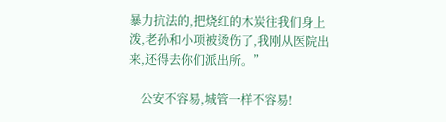暴力抗法的,把烧红的木炭往我们身上泼,老孙和小项被烫伤了,我刚从医院出来,还得去你们派出所。”

    公安不容易,城管一样不容易!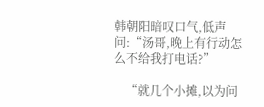韩朝阳暗叹口气,低声问:“汤哥,晚上有行动怎么不给我打电话?”

    “就几个小摊,以为问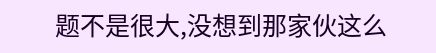题不是很大,没想到那家伙这么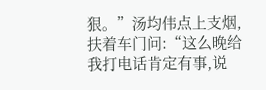狠。”汤均伟点上支烟,扶着车门问:“这么晚给我打电话肯定有事,说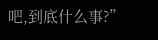吧,到底什么事?”